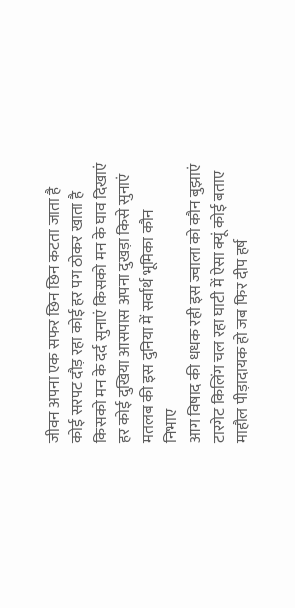जीवन अपना एक सफर छिन छिन कटता जाता है
कोई सरपट दौड़ रहा कोई हर पग ठोकर खाता है
किसको मन के दर्द सुनाएं किसको मन के घाव दिखाएं
हर कोई दुखिया आसपास अपना दुखड़ा किसे सुनाएं
मतलब की इस दुनिया में सर्वार्थ भूमिका कौन
निभाए
आग विषाद की धधक रही इस ज्वाला को कौन बुझाएं
टारगेट किलिंग चल रहा घाटी में ऐसा क्यूं कोई बताए
माहौल पीड़ादायक हो जब फिर दीप हर्ष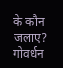के कौन जलाए?
गोवर्धन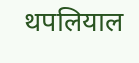थपलियाल